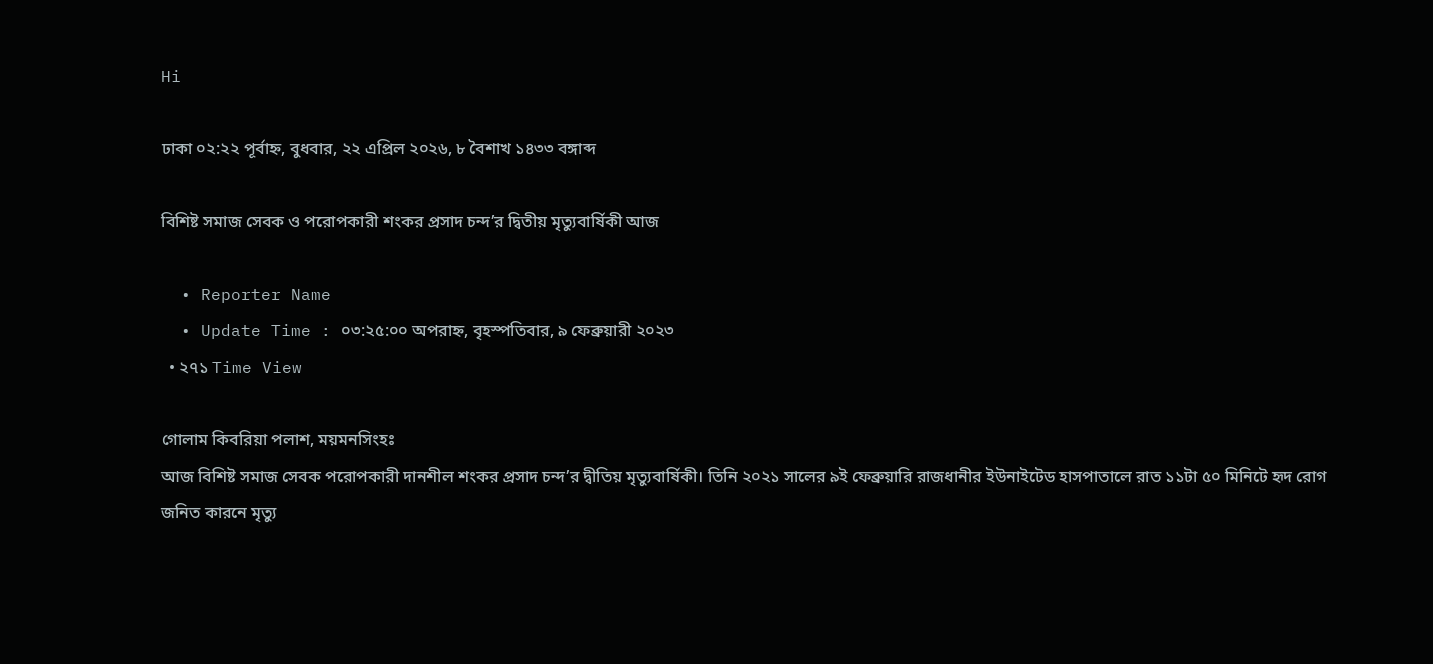Hi

ঢাকা ০২:২২ পূর্বাহ্ন, বুধবার, ২২ এপ্রিল ২০২৬, ৮ বৈশাখ ১৪৩৩ বঙ্গাব্দ

বিশিষ্ট সমাজ সেবক ও পরোপকারী শংকর প্রসাদ চন্দ’র দ্বিতীয় মৃত্যুবার্ষিকী আজ

  • Reporter Name
  • Update Time : ০৩:২৫:০০ অপরাহ্ন, বৃহস্পতিবার, ৯ ফেব্রুয়ারী ২০২৩
  • ২৭১ Time View

গোলাম কিবরিয়া পলাশ, ময়মনসিংহঃ
আজ বিশিষ্ট সমাজ সেবক পরোপকারী দানশীল শংকর প্রসাদ চন্দ’র দ্বীতিয় মৃত্যুবার্ষিকী। তিনি ২০২১ সালের ৯ই ফেব্রুয়ারি রাজধানীর ইউনাইটেড হাসপাতালে রাত ১১টা ৫০ মিনিটে হৃদ রোগ জনিত কারনে মৃত্যু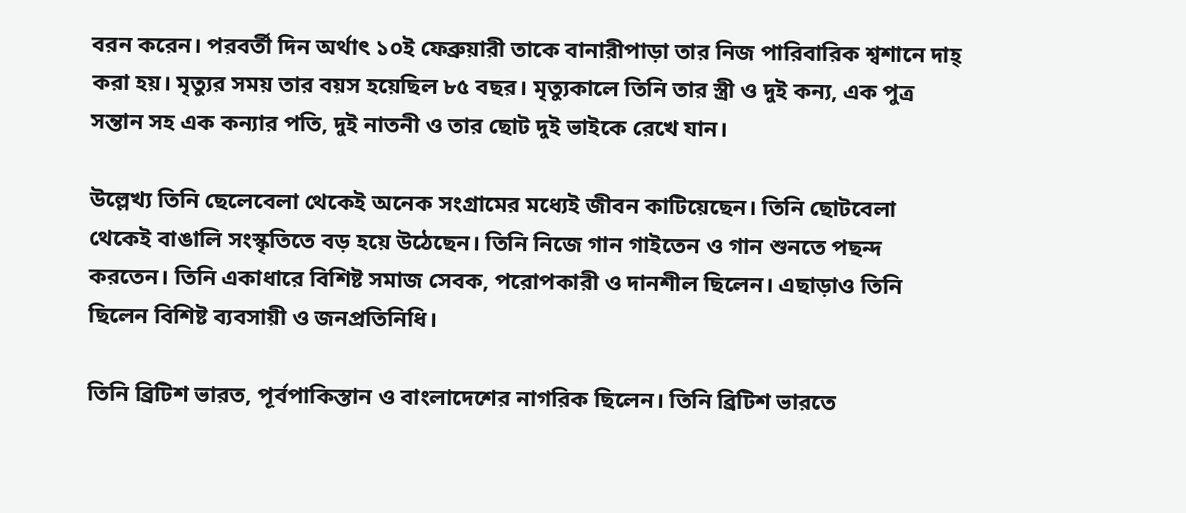বরন করেন। পরবর্তী দিন অর্থাৎ ১০ই ফেব্রুয়ারী তাকে বানারীপাড়া তার নিজ পারিবারিক শ্বশানে দাহ্ করা হয়। মৃত্যুর সময় তার বয়স হয়েছিল ৮৫ বছর। মৃত্যুকালে তিনি তার স্ত্রী ও দুই কন্য, এক পুত্র সন্তান সহ এক কন্যার পতি, দুই নাতনী ও তার ছোট দুই ভাইকে রেখে যান।

উল্লেখ্য তিনি ছেলেবেলা থেকেই অনেক সংগ্রামের মধ্যেই জীবন কাটিয়েছেন। তিনি ছোটবেলা থেকেই বাঙালি সংস্কৃতিতে বড় হয়ে উঠেছেন। তিনি নিজে গান গাইতেন ও গান শুনতে পছন্দ করতেন। তিনি একাধারে বিশিষ্ট সমাজ সেবক, পরোপকারী ও দানশীল ছিলেন। এছাড়াও তিনি ছিলেন বিশিষ্ট ব্যবসায়ী ও জনপ্রতিনিধি।

তিনি ব্রিটিশ ভারত, পূর্বপাকিস্তান ও বাংলাদেশের নাগরিক ছিলেন। তিনি ব্রিটিশ ভারতে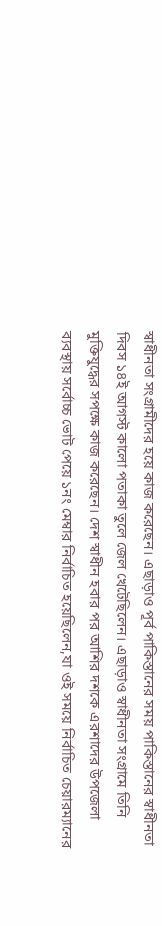স্বাধীনতা সংগ্রামীদের হয়ে কাজ করেছেন। এছাড়াও পূর্ব পাকিস্তানের সময় পাকিস্তানের স্বাধীনতা দিবস ১৪ই আগস্ট কালো পতাকা তুলে জেল খেটেছিলেন। এছাড়াও স্বাধীনতা সংগ্রামে তিনি মুক্তিযুদ্ধের সপক্ষে কাজ করেছেন। দেশ স্বাধীন হবার পর আশির দশকে এরশাদের উপজেলা ব্যবস্থায় সর্বোচ্চ ভোট পেয়ে ১নং মেম্বার নির্বাচিত হয়েছিলেন,যা ওই সময়ে নির্বাচিত চেয়ারম্যানের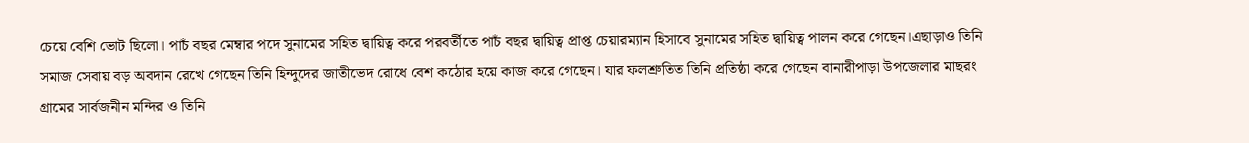চেয়ে বেশি ভোট ছিলো। পাচঁ বছর মেম্বার পদে সুনামের সহিত দ্বায়িত্ব করে পরবর্তীতে পাচঁ বছর দ্বায়িত্ব প্রাপ্ত চেয়ারম্যান হিসাবে সুনামের সহিত দ্বায়িত্ব পালন করে গেছেন।এছাড়াও তিনি সমাজ সেবায় বড় অবদান রেখে গেছেন তিনি হিন্দুদের জাতীভেদ রোধে বেশ কঠোর হয়ে কাজ করে গেছেন। যার ফলশ্রুতিত তিনি প্রতিষ্ঠা করে গেছেন বানারীপাড়া উপজেলার মাছরং গ্রামের সার্বজনীন মন্দির ও তিনি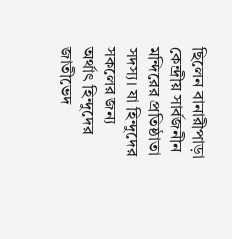ছিলেন বানারীপাড়া কেন্দ্রীয় সার্বজনীন মন্দিরের প্রতিষ্ঠাতা সদস্য। যা হিন্দুদের সকলের জন্য অর্থাৎ হিন্দুদের জাতীভেদ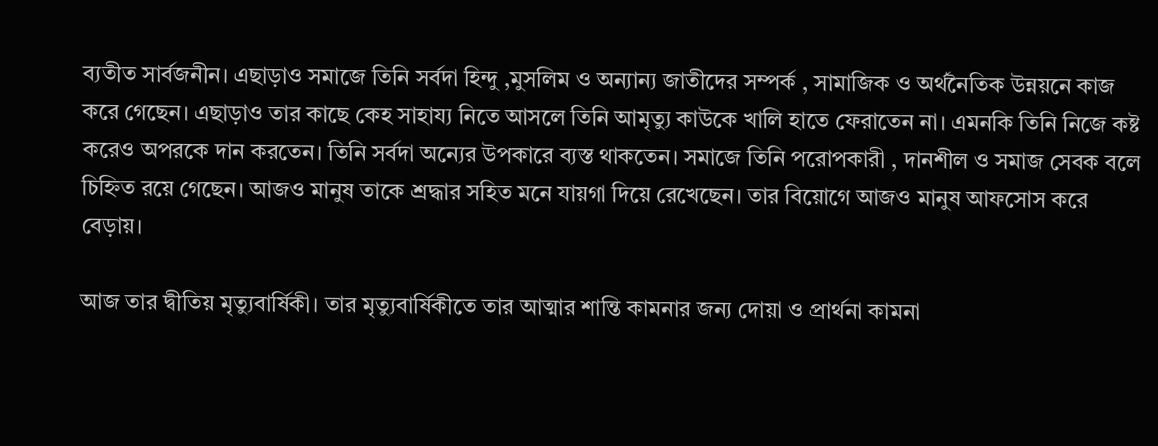ব্যতীত সার্বজনীন। এছাড়াও সমাজে তিনি সর্বদা হিন্দু ,মুসলিম ও অন্যান্য জাতীদের সম্পর্ক , সামাজিক ও অর্থনৈতিক উন্নয়নে কাজ করে গেছেন। এছাড়াও তার কাছে কেহ সাহায্য নিতে আসলে তিনি আমৃত্যু কাউকে খালি হাতে ফেরাতেন না। এমনকি তিনি নিজে কষ্ট করেও অপরকে দান করতেন। তিনি সর্বদা অন্যের উপকারে ব্যস্ত থাকতেন। সমাজে তিনি পরোপকারী , দানশীল ও সমাজ সেবক বলে চিহ্নিত রয়ে গেছেন। আজও মানুষ তাকে শ্রদ্ধার সহিত মনে যায়গা দিয়ে রেখেছেন। তার বিয়োগে আজও মানুষ আফসোস করে বেড়ায়।

আজ তার দ্বীতিয় মৃত্যুবার্ষিকী। তার মৃত্যুবার্ষিকীতে তার আত্মার শান্তি কামনার জন্য দোয়া ও প্রার্থনা কামনা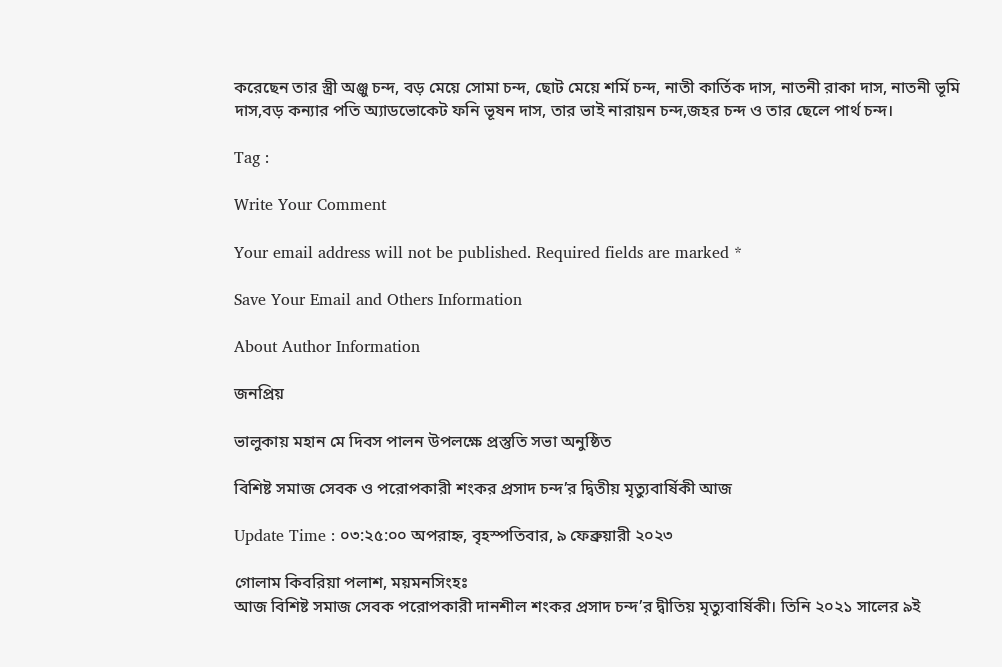করেছেন তার স্ত্রী অঞ্জু চন্দ, বড় মেয়ে সোমা চন্দ, ছোট মেয়ে শর্মি চন্দ, নাতী কার্তিক দাস, নাতনী রাকা দাস, নাতনী ভূমি দাস,বড় কন্যার পতি অ্যাডভোকেট ফনি ভূষন দাস, তার ভাই নারায়ন চন্দ,জহর চন্দ ও তার ছেলে পার্থ চন্দ।

Tag :

Write Your Comment

Your email address will not be published. Required fields are marked *

Save Your Email and Others Information

About Author Information

জনপ্রিয়

ভালুকায় মহান মে দিবস পালন উপলক্ষে প্রস্তুতি সভা অনুষ্ঠিত

বিশিষ্ট সমাজ সেবক ও পরোপকারী শংকর প্রসাদ চন্দ’র দ্বিতীয় মৃত্যুবার্ষিকী আজ

Update Time : ০৩:২৫:০০ অপরাহ্ন, বৃহস্পতিবার, ৯ ফেব্রুয়ারী ২০২৩

গোলাম কিবরিয়া পলাশ, ময়মনসিংহঃ
আজ বিশিষ্ট সমাজ সেবক পরোপকারী দানশীল শংকর প্রসাদ চন্দ’র দ্বীতিয় মৃত্যুবার্ষিকী। তিনি ২০২১ সালের ৯ই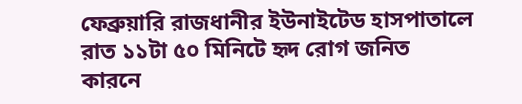ফেব্রুয়ারি রাজধানীর ইউনাইটেড হাসপাতালে রাত ১১টা ৫০ মিনিটে হৃদ রোগ জনিত কারনে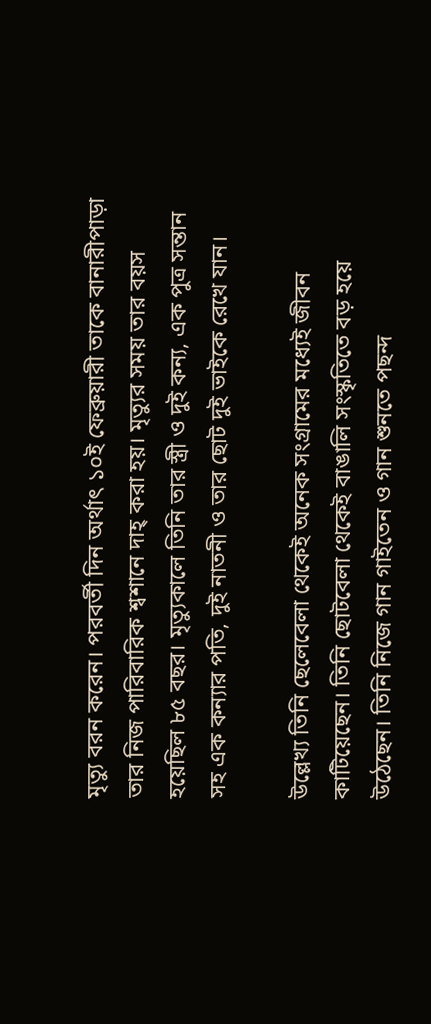মৃত্যু বরন করেন। পরবর্তী দিন অর্থাৎ ১০ই ফেব্রুয়ারী তাকে বানারীপাড়া তার নিজ পারিবারিক শ্বশানে দাহ্ করা হয়। মৃত্যুর সময় তার বয়স হয়েছিল ৮৫ বছর। মৃত্যুকালে তিনি তার স্ত্রী ও দুই কন্য, এক পুত্র সন্তান সহ এক কন্যার পতি, দুই নাতনী ও তার ছোট দুই ভাইকে রেখে যান।

উল্লেখ্য তিনি ছেলেবেলা থেকেই অনেক সংগ্রামের মধ্যেই জীবন কাটিয়েছেন। তিনি ছোটবেলা থেকেই বাঙালি সংস্কৃতিতে বড় হয়ে উঠেছেন। তিনি নিজে গান গাইতেন ও গান শুনতে পছন্দ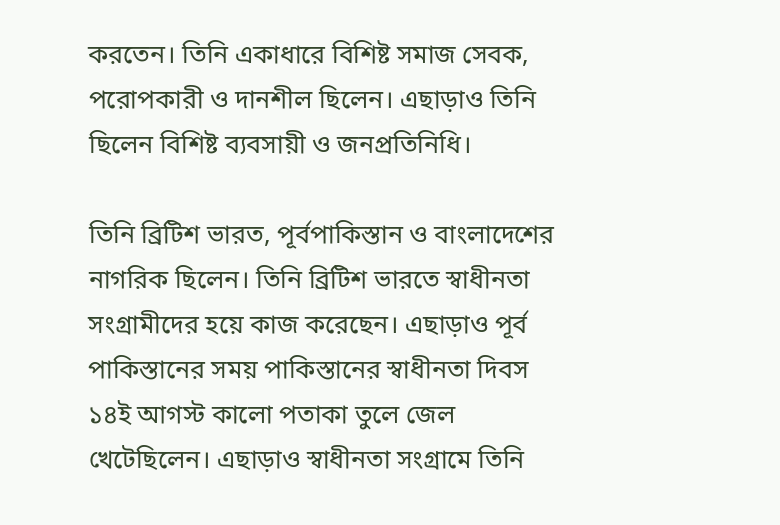করতেন। তিনি একাধারে বিশিষ্ট সমাজ সেবক, পরোপকারী ও দানশীল ছিলেন। এছাড়াও তিনি ছিলেন বিশিষ্ট ব্যবসায়ী ও জনপ্রতিনিধি।

তিনি ব্রিটিশ ভারত, পূর্বপাকিস্তান ও বাংলাদেশের নাগরিক ছিলেন। তিনি ব্রিটিশ ভারতে স্বাধীনতা সংগ্রামীদের হয়ে কাজ করেছেন। এছাড়াও পূর্ব পাকিস্তানের সময় পাকিস্তানের স্বাধীনতা দিবস ১৪ই আগস্ট কালো পতাকা তুলে জেল খেটেছিলেন। এছাড়াও স্বাধীনতা সংগ্রামে তিনি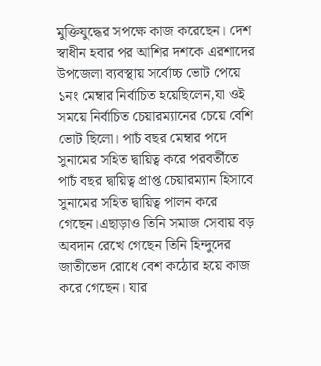মুক্তিযুদ্ধের সপক্ষে কাজ করেছেন। দেশ স্বাধীন হবার পর আশির দশকে এরশাদের উপজেলা ব্যবস্থায় সর্বোচ্চ ভোট পেয়ে ১নং মেম্বার নির্বাচিত হয়েছিলেন,যা ওই সময়ে নির্বাচিত চেয়ারম্যানের চেয়ে বেশি ভোট ছিলো। পাচঁ বছর মেম্বার পদে সুনামের সহিত দ্বায়িত্ব করে পরবর্তীতে পাচঁ বছর দ্বায়িত্ব প্রাপ্ত চেয়ারম্যান হিসাবে সুনামের সহিত দ্বায়িত্ব পালন করে গেছেন।এছাড়াও তিনি সমাজ সেবায় বড় অবদান রেখে গেছেন তিনি হিন্দুদের জাতীভেদ রোধে বেশ কঠোর হয়ে কাজ করে গেছেন। যার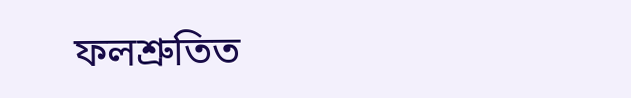ফলশ্রুতিত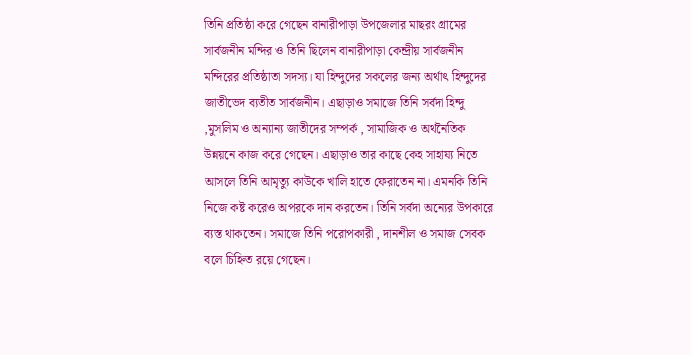তিনি প্রতিষ্ঠা করে গেছেন বানারীপাড়া উপজেলার মাছরং গ্রামের সার্বজনীন মন্দির ও তিনি ছিলেন বানারীপাড়া কেন্দ্রীয় সার্বজনীন মন্দিরের প্রতিষ্ঠাতা সদস্য। যা হিন্দুদের সকলের জন্য অর্থাৎ হিন্দুদের জাতীভেদ ব্যতীত সার্বজনীন। এছাড়াও সমাজে তিনি সর্বদা হিন্দু ,মুসলিম ও অন্যান্য জাতীদের সম্পর্ক , সামাজিক ও অর্থনৈতিক উন্নয়নে কাজ করে গেছেন। এছাড়াও তার কাছে কেহ সাহায্য নিতে আসলে তিনি আমৃত্যু কাউকে খালি হাতে ফেরাতেন না। এমনকি তিনি নিজে কষ্ট করেও অপরকে দান করতেন। তিনি সর্বদা অন্যের উপকারে ব্যস্ত থাকতেন। সমাজে তিনি পরোপকারী , দানশীল ও সমাজ সেবক বলে চিহ্নিত রয়ে গেছেন।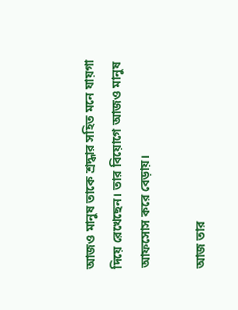আজও মানুষ তাকে শ্রদ্ধার সহিত মনে যায়গা দিয়ে রেখেছেন। তার বিয়োগে আজও মানুষ আফসোস করে বেড়ায়।

আজ তার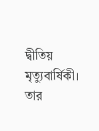দ্বীতিয় মৃত্যুবার্ষিকী। তার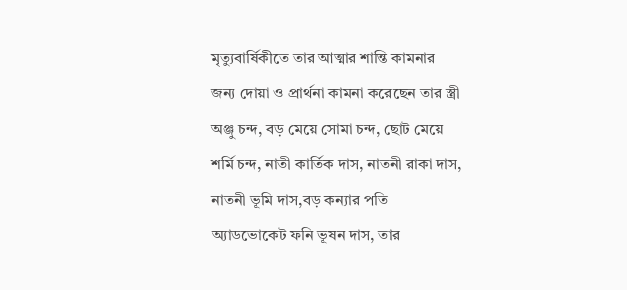মৃত্যুবার্ষিকীতে তার আত্মার শান্তি কামনার জন্য দোয়া ও প্রার্থনা কামনা করেছেন তার স্ত্রী অঞ্জু চন্দ, বড় মেয়ে সোমা চন্দ, ছোট মেয়ে শর্মি চন্দ, নাতী কার্তিক দাস, নাতনী রাকা দাস, নাতনী ভূমি দাস,বড় কন্যার পতি অ্যাডভোকেট ফনি ভূষন দাস, তার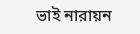ভাই নারায়ন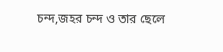চন্দ,জহর চন্দ ও তার ছেলে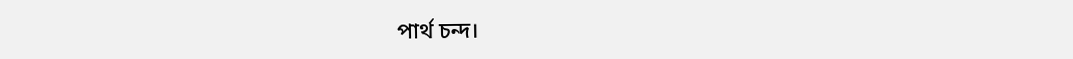পার্থ চন্দ।